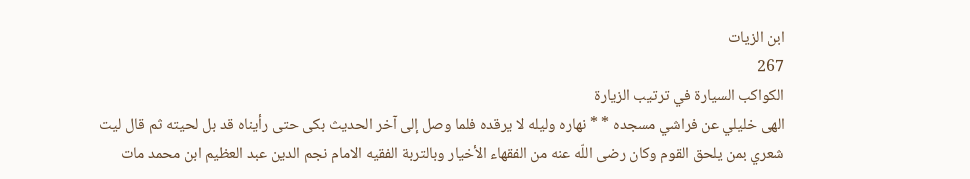ابن الزيات
267
الكواكب السيارة في ترتيب الزيارة
الهى خليلي عن فراشي مسجده * * نهاره وليله لا يرقده فلما وصل إلى آخر الحديث بكى حتى رأيناه قد بل لحيته ثم قال ليت شعري بمن يلحق القوم وكان رضى اللّه عنه من الفقهاء الأخيار وبالتربة الفقيه الامام نجم الدين عبد العظيم ابن محمد مات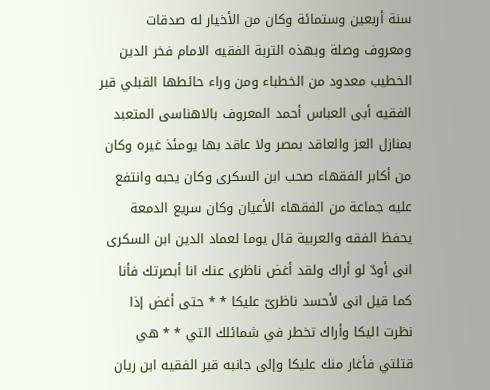سنة أربعين وستمائة وكان من الأخيار له صدقات ومعروف وصلة وبهذه التربة الفقيه الامام فخر الدين الخطيب معدود من الخطباء ومن وراء حائطها القبلي قبر الفقيه أبى العباس أحمد المعروف بالاهناسى المتعبد بمنازل العز والعاقد بمصر ولا عاقد بها يومئذ غيره وكان من أكابر الفقهاء صحب ابن السكرى وكان يحبه وانتفع عليه جماعة من الفقهاء الأعيان وكان سريع الدمعة يحفظ الفقه والعربية قال يوما لعماد الدين ابن السكرى انى أودّ لو أراك ولقد أغض ناظرى عنك انا أبصرتك فأنا كما قيل انى لأحسد ناظرىّ عليكا * * حتى أغض إذا نظرت اليكا وأراك تخطر في شمائلك التي * * هي قتلتي فأغار منك عليكا وإلى جانبه قبر الفقيه ابن ريان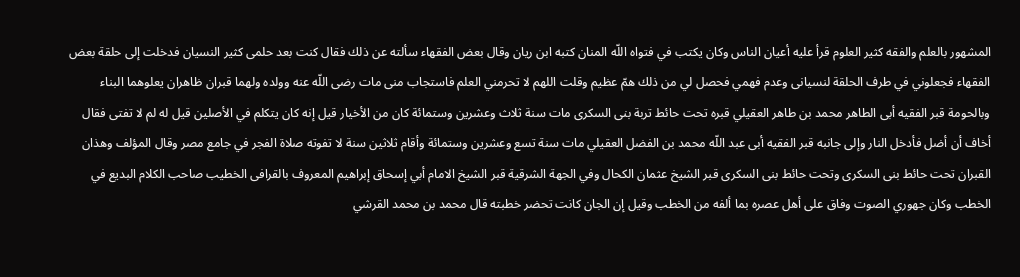المشهور بالعلم والفقه كثير العلوم قرأ عليه أعيان الناس وكان يكتب في فتواه اللّه المنان كتبه ابن ريان وقال بعض الفقهاء سألته عن ذلك فقال كنت بعد حلمى كثير النسيان فدخلت إلى حلقة بعض الفقهاء فجعلوني في طرف الحلقة لنسيانى وعدم فهمي فحصل لي من ذلك همّ عظيم وقلت اللهم لا تحرمني العلم فاستجاب منى مات رضى اللّه عنه وولده ولهما قبران ظاهران يعلوهما البناء وبالحومة قبر الفقيه أبى الطاهر محمد بن طاهر العقيلي قبره تحت حائط تربة بنى السكرى مات سنة ثلاث وعشرين وستمائة كان من الأخيار قيل إنه كان يتكلم في الأصلين قيل له لم لا تفتى فقال أخاف أن أضل فأدخل النار وإلى جانبه قبر الفقيه أبى عبد اللّه محمد بن الفضل العقيلي مات سنة تسع وعشرين وستمائة وأقام ثلاثين سنة لا تفوته صلاة الفجر في جامع مصر وقال المؤلف وهذان القبران تحت حائط بنى السكرى وتحت حائط بنى السكرى قبر الشيخ عثمان الكحال وفي الجهة الشرقية قبر الشيخ الامام أبي إسحاق إبراهيم المعروف بالقرافى الخطيب صاحب الكلام البديع في الخطب وكان جهوري الصوت وفاق على أهل عصره بما ألفه من الخطب وقيل إن الجان كانت تحضر خطبته قال محمد بن محمد القرشي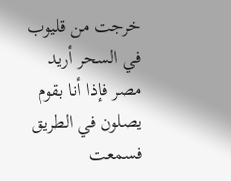خرجت من قليوب في السحر أريد مصر فإذا أنا بقوم يصلون في الطريق فسمعت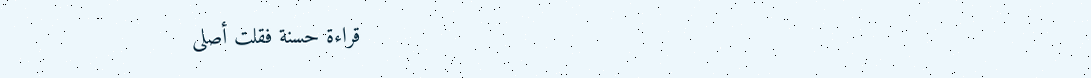قراءة حسنة فقلت أصلى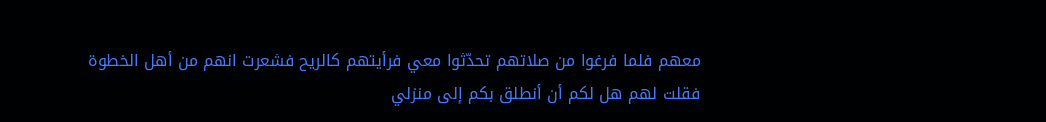معهم فلما فرغوا من صلاتهم تحدّثوا معي فرأيتهم كالريح فشعرت انهم من أهل الخطوة فقلت لهم هل لكم أن أنطلق بكم إلى منزلي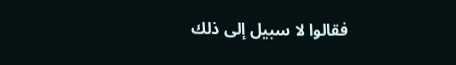فقالوا لا سبيل إلى ذلك